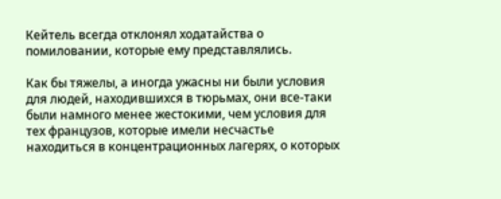Кейтель всегда отклонял ходатайства о помиловании, которые ему представлялись.

Как бы тяжелы, а иногда ужасны ни были условия для людей, находившихся в тюрьмах, они все-таки были намного менее жестокими, чем условия для тех французов, которые имели несчастье находиться в концентрационных лагерях, о которых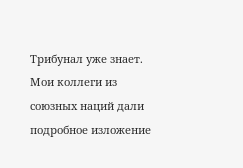Трибунал уже знает. Мои коллеги из союзных наций дали подробное изложение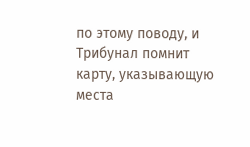по этому поводу, и Трибунал помнит карту, указывающую места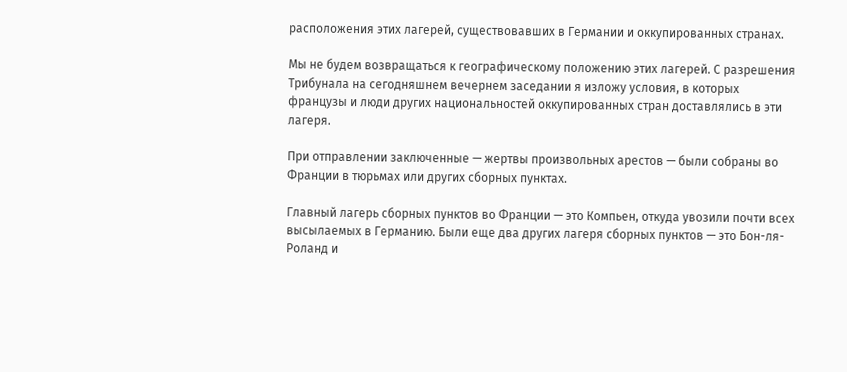расположения этих лагерей, существовавших в Германии и оккупированных странах.

Мы не будем возвращаться к географическому положению этих лагерей. С разрешения Трибунала на сегодняшнем вечернем заседании я изложу условия, в которых французы и люди других национальностей оккупированных стран доставлялись в эти лагеря.

При отправлении заключенные — жертвы произвольных арестов — были собраны во Франции в тюрьмах или других сборных пунктах.

Главный лагерь сборных пунктов во Франции — это Компьен, откуда увозили почти всех высылаемых в Германию. Были еще два других лагеря сборных пунктов — это Бон-ля-Роланд и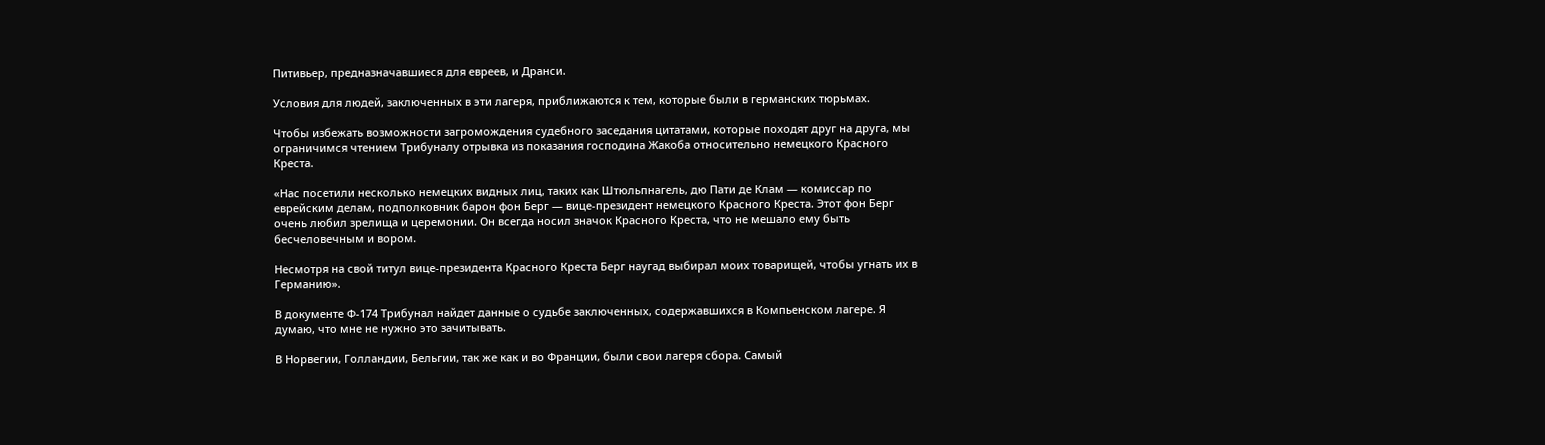Питивьер, предназначавшиеся для евреев, и Дранси.

Условия для людей, заключенных в эти лагеря, приближаются к тем, которые были в германских тюрьмах.

Чтобы избежать возможности загромождения судебного заседания цитатами, которые походят друг на друга, мы ограничимся чтением Трибуналу отрывка из показания господина Жакоба относительно немецкого Красного Креста.

«Нас посетили несколько немецких видных лиц, таких как Штюльпнагель, дю Пати де Клам — комиссар по еврейским делам, подполковник барон фон Берг — вице-президент немецкого Красного Креста. Этот фон Берг очень любил зрелища и церемонии. Он всегда носил значок Красного Креста, что не мешало ему быть бесчеловечным и вором.

Несмотря на свой титул вице-президента Красного Креста Берг наугад выбирал моих товарищей, чтобы угнать их в Германию».

В документе Ф-174 Трибунал найдет данные о судьбе заключенных, содержавшихся в Компьенском лагере. Я думаю, что мне не нужно это зачитывать.

В Норвегии, Голландии, Бельгии, так же как и во Франции, были свои лагеря сбора. Самый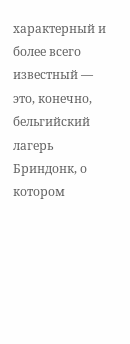характерный и более всего известный — это, конечно, бельгийский лагерь Бриндонк, о котором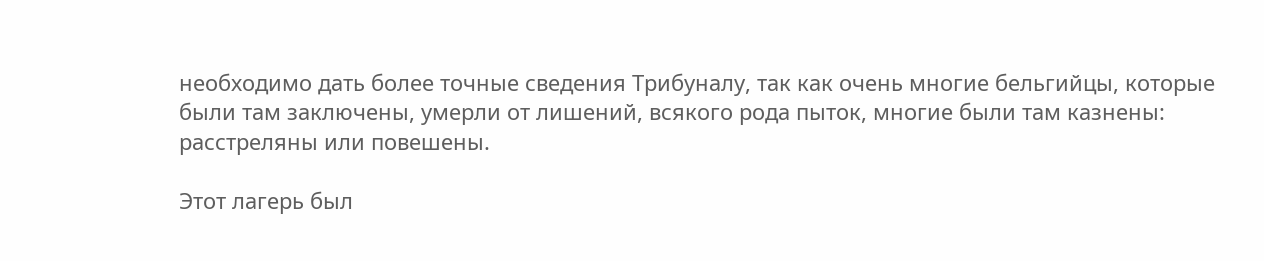необходимо дать более точные сведения Трибуналу, так как очень многие бельгийцы, которые были там заключены, умерли от лишений, всякого рода пыток, многие были там казнены: расстреляны или повешены.

Этот лагерь был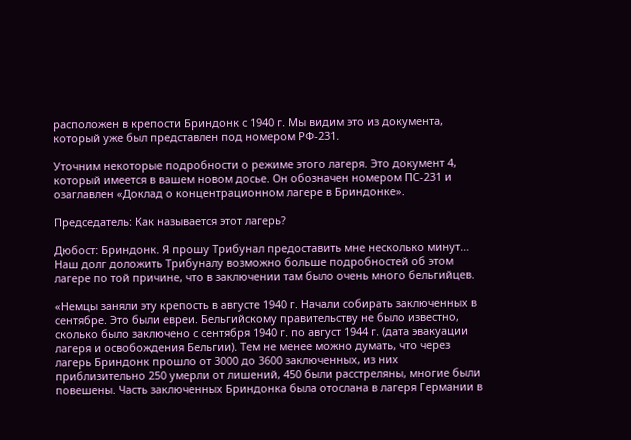расположен в крепости Бриндонк с 1940 г. Мы видим это из документа, который уже был представлен под номером РФ-231.

Уточним некоторые подробности о режиме этого лагеря. Это документ 4, который имеется в вашем новом досье. Он обозначен номером ПС-231 и озаглавлен «Доклад о концентрационном лагере в Бриндонке».

Председатель: Как называется этот лагерь?

Дюбост: Бриндонк. Я прошу Трибунал предоставить мне несколько минут… Наш долг доложить Трибуналу возможно больше подробностей об этом лагере по той причине, что в заключении там было очень много бельгийцев.

«Немцы заняли эту крепость в августе 1940 г. Начали собирать заключенных в сентябре. Это были евреи. Бельгийскому правительству не было известно, сколько было заключено с сентября 1940 г. по август 1944 г. (дата эвакуации лагеря и освобождения Бельгии). Тем не менее можно думать, что через лагерь Бриндонк прошло от 3000 до 3600 заключенных, из них приблизительно 250 умерли от лишений, 450 были расстреляны, многие были повешены. Часть заключенных Бриндонка была отослана в лагеря Германии в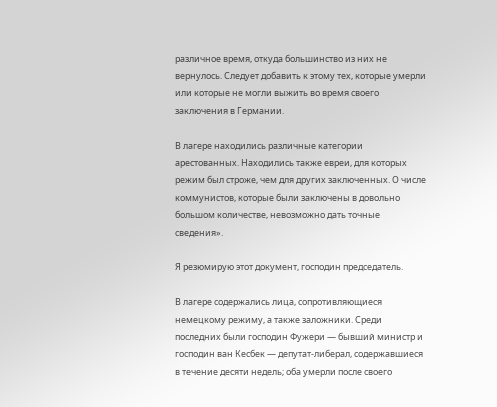различное время, откуда большинство из них не вернулось. Следует добавить к этому тех, которые умерли или которые не могли выжить во время своего заключения в Германии.

В лагере находились различные категории арестованных. Находились также евреи, для которых режим был строже, чем для других заключенных. О числе коммунистов, которые были заключены в довольно большом количестве, невозможно дать точные сведения».

Я резюмирую этот документ, господин председатель.

В лагере содержались лица, сопротивляющиеся немецкому режиму, а также заложники. Среди последних были господин Фужери — бывший министр и господин ван Кесбек — депутат-либерал, содержавшиеся в течение десяти недель; оба умерли после своего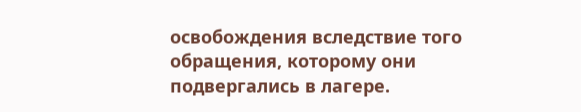освобождения вследствие того обращения, которому они подвергались в лагере.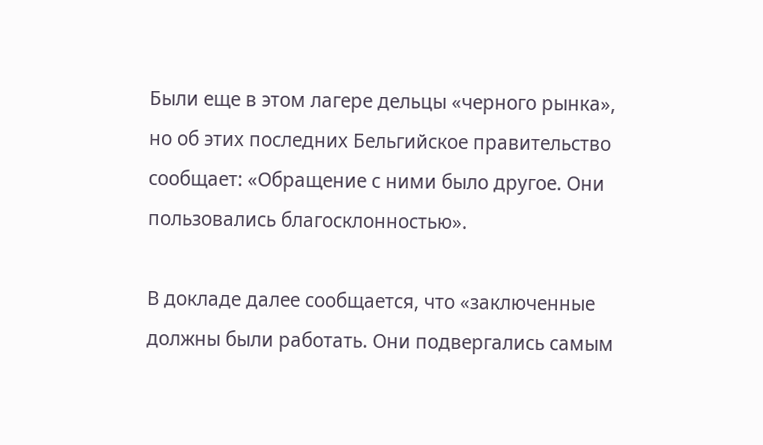Были еще в этом лагере дельцы «черного рынка», но об этих последних Бельгийское правительство сообщает: «Обращение с ними было другое. Они пользовались благосклонностью».

В докладе далее сообщается, что «заключенные должны были работать. Они подвергались самым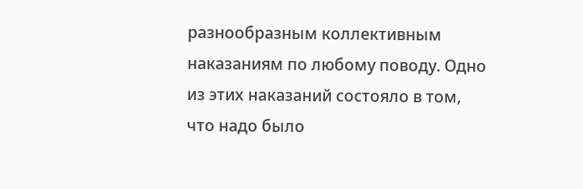разнообразным коллективным наказаниям по любому поводу. Одно из этих наказаний состояло в том, что надо было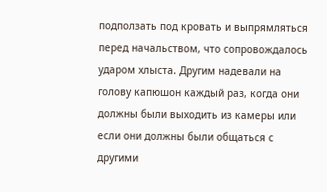подползать под кровать и выпрямляться перед начальством, что сопровождалось ударом хлыста. Другим надевали на голову капюшон каждый раз, когда они должны были выходить из камеры или если они должны были общаться с другими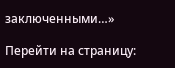заключенными…»

Перейти на страницу: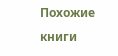Похожие книги